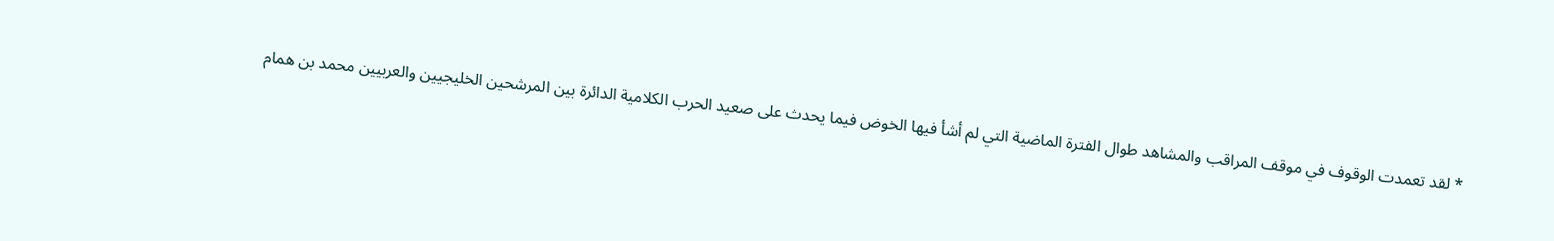* لقد تعمدت الوقوف في موقف المراقب والمشاهد طوال الفترة الماضية التي لم أشأ فيها الخوض فيما يحدث على صعيد الحرب الكلامية الدائرة بين المرشحين الخليجيين والعربيين محمد بن همام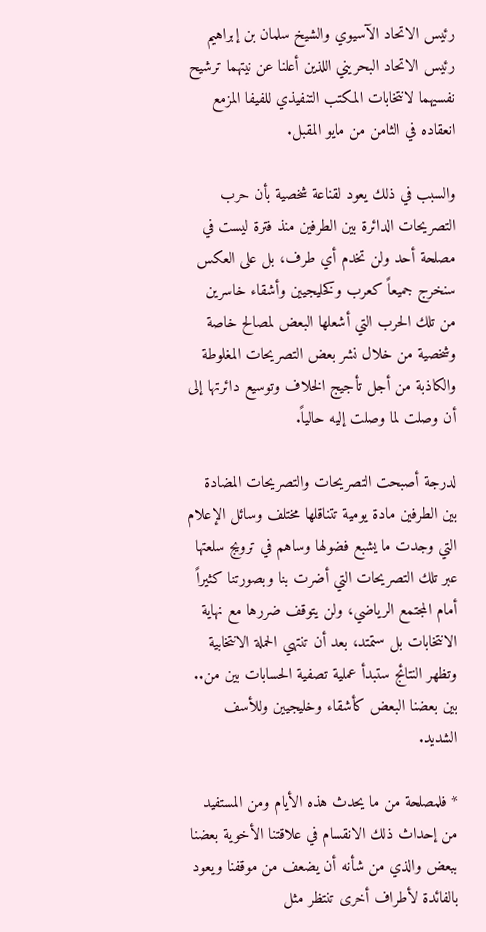رئيس الاتحاد الآسيوي والشيخ سلمان بن إبراهيم رئيس الاتحاد البحريني اللذين أعلنا عن نيتهما ترشيح نفسيهما لانتخابات المكتب التنفيذي للفيفا المزمع انعقاده في الثامن من مايو المقبل.

والسبب في ذلك يعود لقناعة شخصية بأن حرب التصريحات الدائرة بين الطرفين منذ فترة ليست في مصلحة أحد ولن تخدم أي طرف، بل على العكس سنخرج جميعاً كعرب وكخليجيين وأشقاء خاسرين من تلك الحرب التي أشعلها البعض لمصالح خاصة وشخصية من خلال نشر بعض التصريحات المغلوطة والكاذبة من أجل تأجيج الخلاف وتوسيع دائرتها إلى أن وصلت لما وصلت إليه حالياً.

لدرجة أصبحت التصريحات والتصريحات المضادة بين الطرفين مادة يومية تتناقلها مختلف وسائل الإعلام التي وجدت ما يشبع فضولها وساهم في ترويج سلعتها عبر تلك التصريحات التي أضرت بنا وبصورتنا كثيراً أمام المجتمع الرياضي، ولن يتوقف ضررها مع نهاية الانتخابات بل ستمتد، بعد أن تنتهي الحملة الانتخابية وتظهر النتائج ستبدأ عملية تصفية الحسابات بين من.. بين بعضنا البعض كأشقاء وخليجيين وللأسف الشديد.

* فلمصلحة من ما يحدث هذه الأيام ومن المستفيد من إحداث ذلك الانقسام في علاقتنا الأخوية بعضنا ببعض والذي من شأنه أن يضعف من موقفنا ويعود بالفائدة لأطراف أخرى تنتظر مثل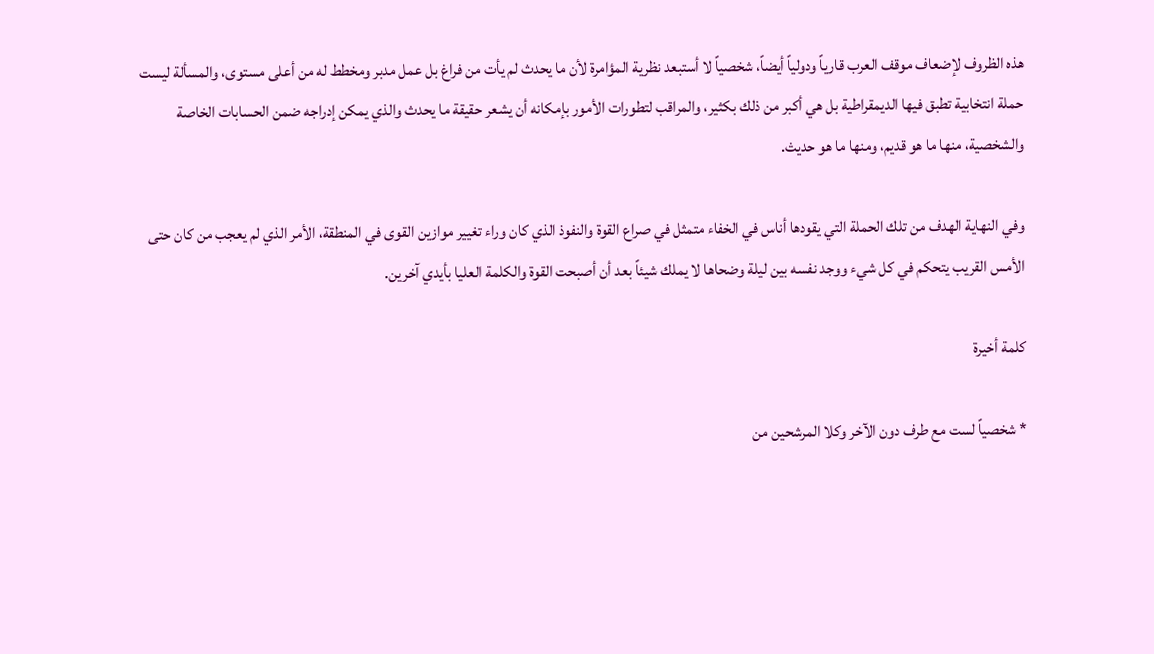هذه الظروف لإضعاف موقف العرب قارياً ودولياً أيضاً، شخصياً لا أستبعد نظرية المؤامرة لأن ما يحدث لم يأت من فراغ بل عمل مدبر ومخطط له من أعلى مستوى، والمسألة ليست حملة انتخابية تطبق فيها الديمقراطية بل هي أكبر من ذلك بكثير، والمراقب لتطورات الأمور بإمكانه أن يشعر حقيقة ما يحدث والذي يمكن إدراجه ضمن الحسابات الخاصة والشخصية، منها ما هو قديم، ومنها ما هو حديث.

وفي النهاية الهدف من تلك الحملة التي يقودها أناس في الخفاء متمثل في صراع القوة والنفوذ الذي كان وراء تغيير موازين القوى في المنطقة، الأمر الذي لم يعجب من كان حتى الأمس القريب يتحكم في كل شيء ووجد نفسه بين ليلة وضحاها لا يملك شيئاً بعد أن أصبحت القوة والكلمة العليا بأيدي آخرين.

كلمة أخيرة

* شخصياً لست مع طرف دون الآخر وكلا المرشحين من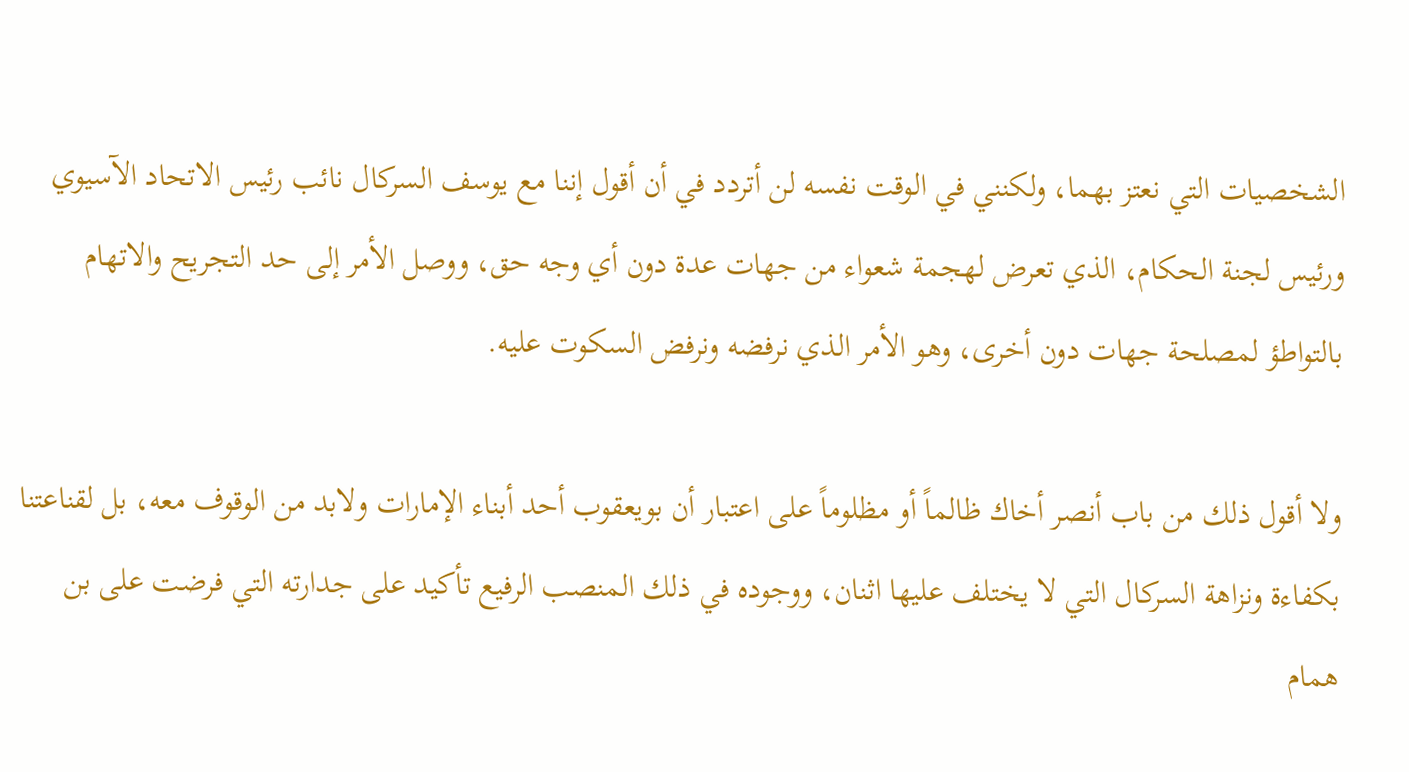الشخصيات التي نعتز بهما، ولكنني في الوقت نفسه لن أتردد في أن أقول إننا مع يوسف السركال نائب رئيس الاتحاد الآسيوي ورئيس لجنة الحكام، الذي تعرض لهجمة شعواء من جهات عدة دون أي وجه حق، ووصل الأمر إلى حد التجريح والاتهام بالتواطؤ لمصلحة جهات دون أخرى، وهو الأمر الذي نرفضه ونرفض السكوت عليه.

ولا أقول ذلك من باب أنصر أخاك ظالماً أو مظلوماً على اعتبار أن بويعقوب أحد أبناء الإمارات ولابد من الوقوف معه، بل لقناعتنا بكفاءة ونزاهة السركال التي لا يختلف عليها اثنان، ووجوده في ذلك المنصب الرفيع تأكيد على جدارته التي فرضت على بن همام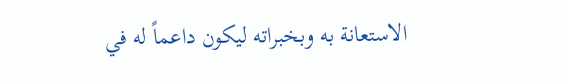الاستعانة به وبخبراته ليكون داعماً له في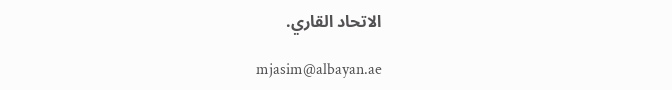الاتحاد القاري.

mjasim@albayan.ae